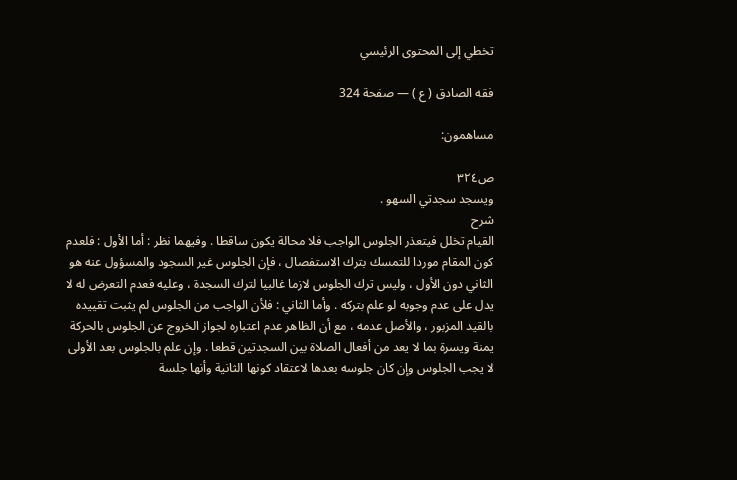تخطي إلى المحتوى الرئيسي

فقه الصادق ( ع ) — صفحة 324

مساهمون:

ص٣٢٤
ويسجد سجدتي السهو .
شرح
القيام تخلل فيتعذر الجلوس الواجب فلا محالة يكون ساقطا . وفيهما نظر : أما الأول : فلعدم كون المقام موردا للتمسك بترك الاستفصال ، فإن الجلوس غير السجود والمسؤول عنه هو الثاني دون الأول ، وليس ترك الجلوس لازما غالبيا لترك السجدة ، وعليه فعدم التعرض له لا يدل على عدم وجوبه لو علم بتركه . وأما الثاني : فلأن الواجب من الجلوس لم يثبت تقييده بالقيد المزبور ، والأصل عدمه ، مع أن الظاهر عدم اعتباره لجواز الخروج عن الجلوس بالحركة يمنة ويسرة بما لا يعد من أفعال الصلاة بين السجدتين قطعا . وإن علم بالجلوس بعد الأولى لا يجب الجلوس وإن كان جلوسه بعدها لاعتقاد كونها الثانية وأنها جلسة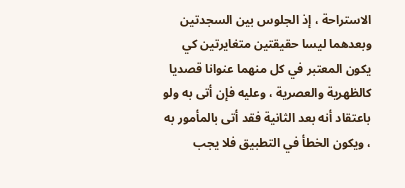الاستراحة ، إذ الجلوس بين السجدتين وبعدهما ليسا حقيقتين متغايرتين كي يكون المعتبر في كل منهما عنوانا قصديا كالظهرية والعصرية ، وعليه فإن أتى به ولو باعتقاد أنه بعد الثانية فقد أتى بالمأمور به ، ويكون الخطأ في التطبيق فلا يجب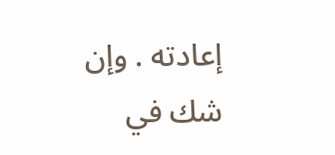إعادته . وإن شك في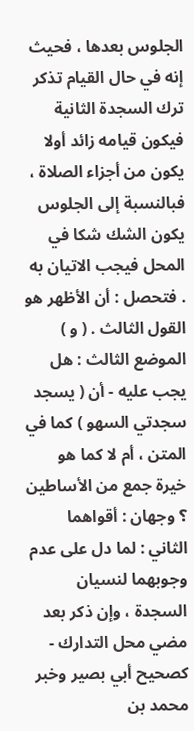الجلوس بعدها ، فحيث إنه في حال القيام تذكر ترك السجدة الثانية فيكون قيامه زائد أولا يكون من أجزاء الصلاة ، فبالنسبة إلى الجلوس يكون الشك شكا في المحل فيجب الاتيان به . فتحصل : أن الأظهر هو القول الثالث . ( و ) الموضع الثالث : هل يجب عليه - أن ( يسجد سجدتي السهو ) كما في المتن ، أم لا كما هو خيرة جمع من الأساطين ؟ وجهان : أقواهما الثاني : لما دل على عدم وجوبهما لنسيان السجدة ، وإن ذكر بعد مضي محل التدارك - كصحيح أبي بصير وخبر محمد بن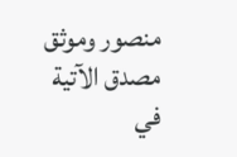منصور وموثق مصدق الآتية في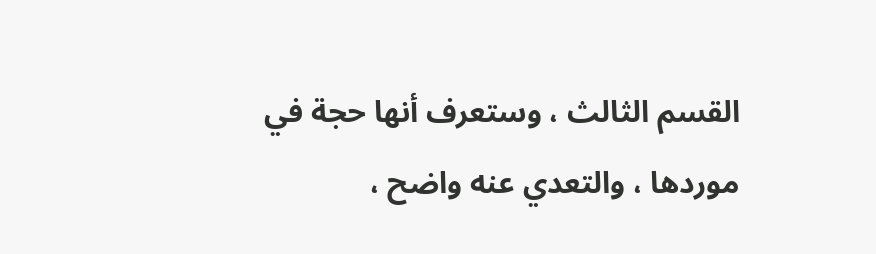القسم الثالث ، وستعرف أنها حجة في موردها ، والتعدي عنه واضح ،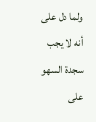ولما دل على أنه لا يجب سجدة السهو على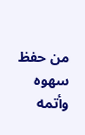من حفظ سهوه وأتمه